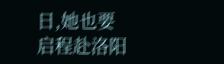日,她也要启程赴洛阳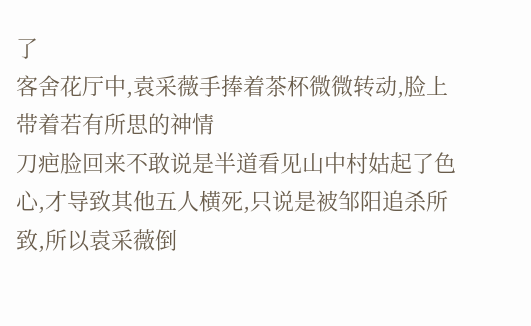了
客舍花厅中,袁采薇手捧着茶杯微微转动,脸上带着若有所思的神情
刀疤脸回来不敢说是半道看见山中村姑起了色心,才导致其他五人横死,只说是被邹阳追杀所致,所以袁采薇倒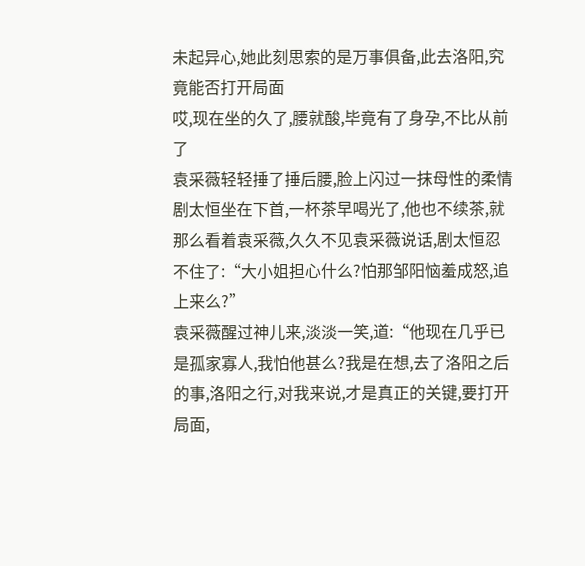未起异心,她此刻思索的是万事俱备,此去洛阳,究竟能否打开局面
哎,现在坐的久了,腰就酸,毕竟有了身孕,不比从前了
袁采薇轻轻捶了捶后腰,脸上闪过一抹母性的柔情
剧太恒坐在下首,一杯茶早喝光了,他也不续茶,就那么看着袁采薇,久久不见袁采薇说话,剧太恒忍不住了:“大小姐担心什么?怕那邹阳恼羞成怒,追上来么?”
袁采薇醒过神儿来,淡淡一笑,道:“他现在几乎已是孤家寡人,我怕他甚么?我是在想,去了洛阳之后的事,洛阳之行,对我来说,才是真正的关键,要打开局面,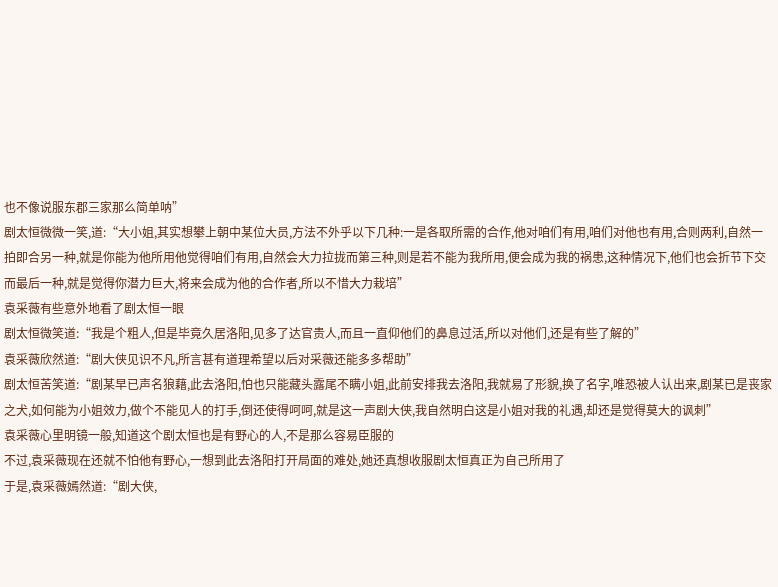也不像说服东郡三家那么简单呐”
剧太恒微微一笑,道:“大小姐,其实想攀上朝中某位大员,方法不外乎以下几种:一是各取所需的合作,他对咱们有用,咱们对他也有用,合则两利,自然一拍即合另一种,就是你能为他所用他觉得咱们有用,自然会大力拉拢而第三种,则是若不能为我所用,便会成为我的祸患,这种情况下,他们也会折节下交而最后一种,就是觉得你潜力巨大,将来会成为他的合作者,所以不惜大力栽培”
袁采薇有些意外地看了剧太恒一眼
剧太恒微笑道:“我是个粗人,但是毕竟久居洛阳,见多了达官贵人,而且一直仰他们的鼻息过活,所以对他们,还是有些了解的”
袁采薇欣然道:“剧大侠见识不凡,所言甚有道理希望以后对采薇还能多多帮助”
剧太恒苦笑道:“剧某早已声名狼藉,此去洛阳,怕也只能藏头露尾不瞒小姐,此前安排我去洛阳,我就易了形貌,换了名字,唯恐被人认出来,剧某已是丧家之犬,如何能为小姐效力,做个不能见人的打手,倒还使得呵呵,就是这一声剧大侠,我自然明白这是小姐对我的礼遇,却还是觉得莫大的讽刺”
袁采薇心里明镜一般,知道这个剧太恒也是有野心的人,不是那么容易臣服的
不过,袁采薇现在还就不怕他有野心,一想到此去洛阳打开局面的难处,她还真想收服剧太恒真正为自己所用了
于是,袁采薇嫣然道:“剧大侠,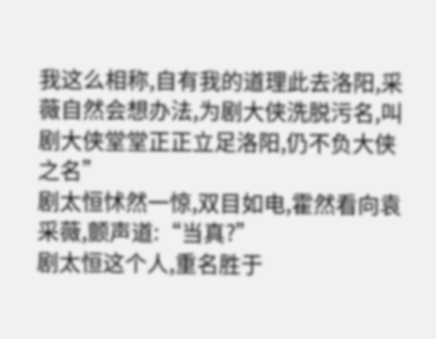我这么相称,自有我的道理此去洛阳,采薇自然会想办法,为剧大侠洗脱污名,叫剧大侠堂堂正正立足洛阳,仍不负大侠之名”
剧太恒怵然一惊,双目如电,霍然看向袁采薇,颤声道:“当真?”
剧太恒这个人,重名胜于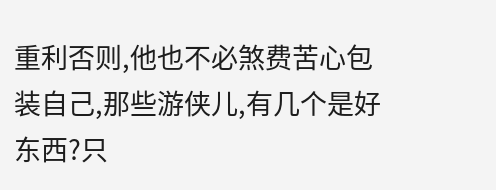重利否则,他也不必煞费苦心包装自己,那些游侠儿,有几个是好东西?只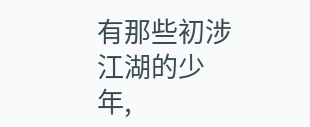有那些初涉江湖的少年,